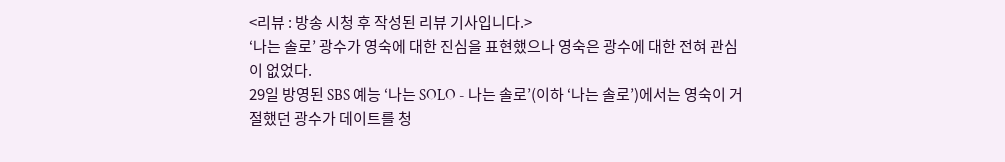<리뷰 : 방송 시청 후 작성된 리뷰 기사입니다.>
‘나는 솔로’ 광수가 영숙에 대한 진심을 표현했으나 영숙은 광수에 대한 전혀 관심이 없었다.
29일 방영된 SBS 예능 ‘나는 SOLO - 나는 솔로’(이하 ‘나는 솔로’)에서는 영숙이 거절했던 광수가 데이트를 청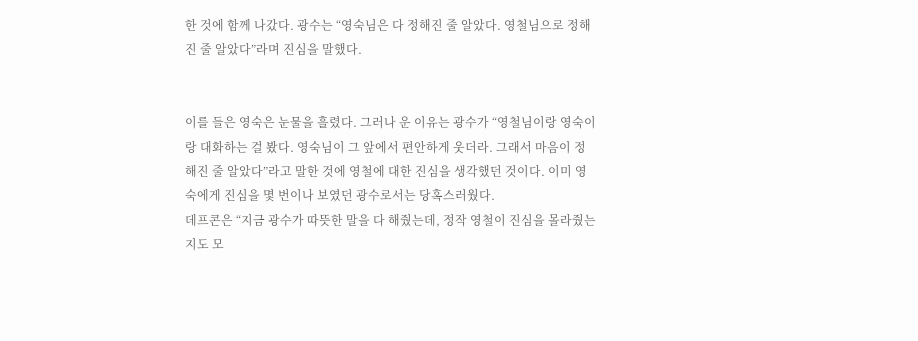한 것에 함께 나갔다. 광수는 “영숙님은 다 정해진 줄 알았다. 영철님으로 정해진 줄 알았다”라며 진심을 말했다.


이를 들은 영숙은 눈물을 흘렸다. 그러나 운 이유는 광수가 “영철님이랑 영숙이랑 대화하는 걸 봤다. 영숙님이 그 앞에서 편안하게 웃더라. 그래서 마음이 정해진 줄 알았다”라고 말한 것에 영철에 대한 진심을 생각했던 것이다. 이미 영숙에게 진심을 몇 번이나 보였던 광수로서는 당혹스러웠다.
데프콘은 “지금 광수가 따뜻한 말을 다 해줬는데, 정작 영철이 진심을 몰라줬는지도 모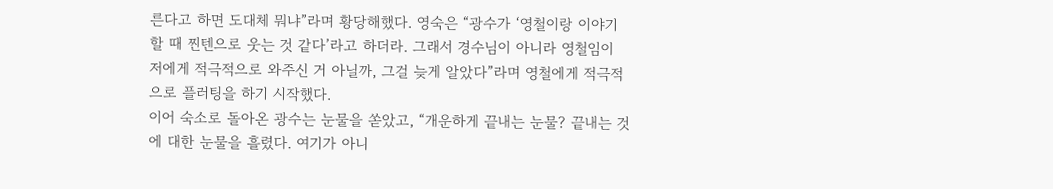른다고 하면 도대체 뭐냐”라며 황당해했다. 영숙은 “광수가 ‘영철이랑 이야기할 때 찐텐으로 웃는 것 같다’라고 하더라. 그래서 경수님이 아니라 영철임이 저에게 적극적으로 와주신 거 아닐까, 그걸 늦게 알았다”라며 영철에게 적극적으로 플러팅을 하기 시작했다.
이어 숙소로 돌아온 광수는 눈물을 쏟았고, “개운하게 끝내는 눈물? 끝내는 것에 대한 눈물을 흘렸다. 여기가 아니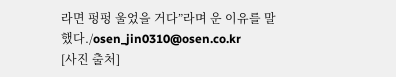라면 펑펑 울었을 거다”라며 운 이유를 말했다./osen_jin0310@osen.co.kr
[사진 출처]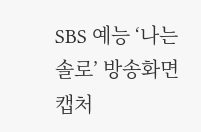SBS 예능 ‘나는 솔로’ 방송화면 캡처